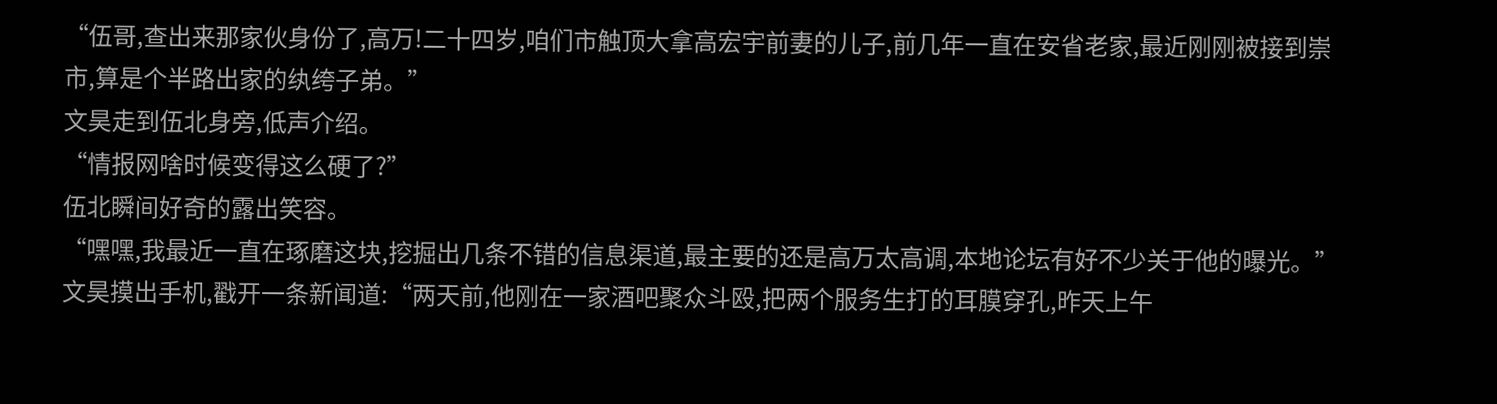“伍哥,查出来那家伙身份了,高万!二十四岁,咱们市触顶大拿高宏宇前妻的儿子,前几年一直在安省老家,最近刚刚被接到崇市,算是个半路出家的纨绔子弟。”
文昊走到伍北身旁,低声介绍。
“情报网啥时候变得这么硬了?”
伍北瞬间好奇的露出笑容。
“嘿嘿,我最近一直在琢磨这块,挖掘出几条不错的信息渠道,最主要的还是高万太高调,本地论坛有好不少关于他的曝光。”
文昊摸出手机,戳开一条新闻道:“两天前,他刚在一家酒吧聚众斗殴,把两个服务生打的耳膜穿孔,昨天上午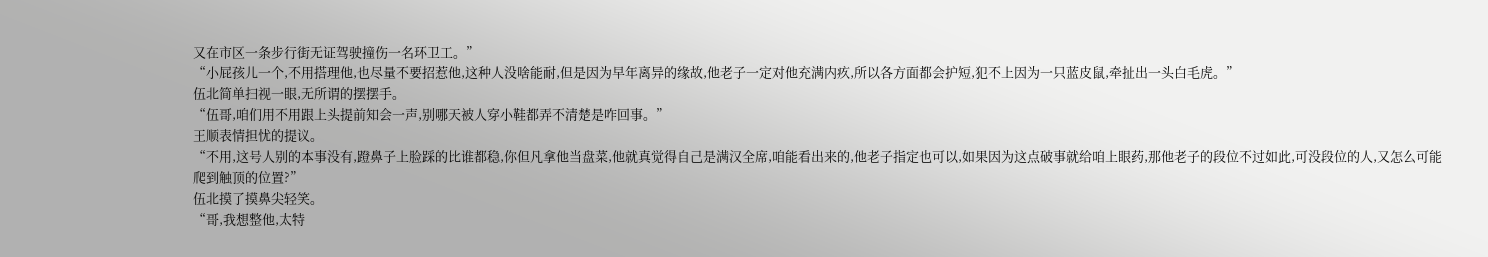又在市区一条步行街无证驾驶撞伤一名环卫工。”
“小屁孩儿一个,不用搭理他,也尽量不要招惹他,这种人没啥能耐,但是因为早年离异的缘故,他老子一定对他充满内疚,所以各方面都会护短,犯不上因为一只蓝皮鼠,牵扯出一头白毛虎。”
伍北简单扫视一眼,无所谓的摆摆手。
“伍哥,咱们用不用跟上头提前知会一声,别哪天被人穿小鞋都弄不清楚是咋回事。”
王顺表情担忧的提议。
“不用,这号人别的本事没有,蹬鼻子上脸踩的比谁都稳,你但凡拿他当盘菜,他就真觉得自己是满汉全席,咱能看出来的,他老子指定也可以,如果因为这点破事就给咱上眼药,那他老子的段位不过如此,可没段位的人,又怎么可能爬到触顶的位置?”
伍北摸了摸鼻尖轻笑。
“哥,我想整他,太特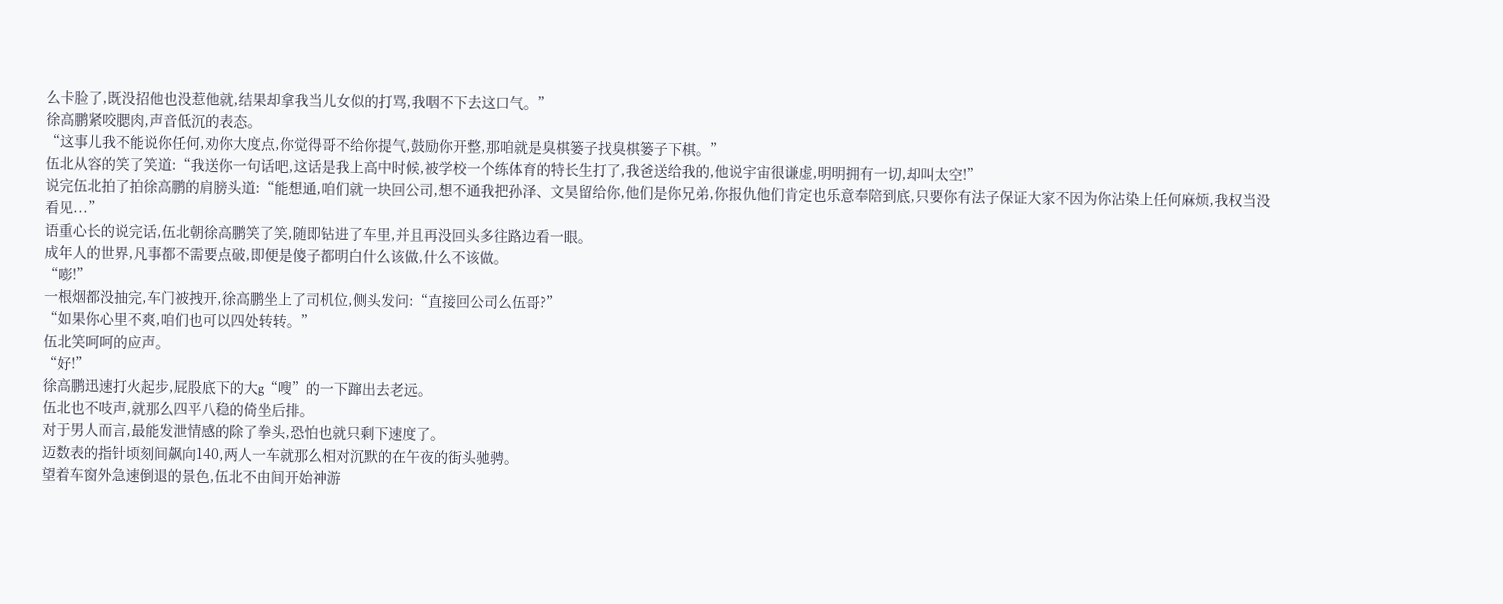么卡脸了,既没招他也没惹他就,结果却拿我当儿女似的打骂,我咽不下去这口气。”
徐高鹏紧咬腮肉,声音低沉的表态。
“这事儿我不能说你任何,劝你大度点,你觉得哥不给你提气,鼓励你开整,那咱就是臭棋篓子找臭棋篓子下棋。”
伍北从容的笑了笑道:“我送你一句话吧,这话是我上高中时候,被学校一个练体育的特长生打了,我爸送给我的,他说宇宙很谦虚,明明拥有一切,却叫太空!”
说完伍北拍了拍徐高鹏的肩膀头道:“能想通,咱们就一块回公司,想不通我把孙泽、文昊留给你,他们是你兄弟,你报仇他们肯定也乐意奉陪到底,只要你有法子保证大家不因为你沾染上任何麻烦,我权当没看见...”
语重心长的说完话,伍北朝徐高鹏笑了笑,随即钻进了车里,并且再没回头多往路边看一眼。
成年人的世界,凡事都不需要点破,即便是傻子都明白什么该做,什么不该做。
“嘭!”
一根烟都没抽完,车门被拽开,徐高鹏坐上了司机位,侧头发问:“直接回公司么伍哥?”
“如果你心里不爽,咱们也可以四处转转。”
伍北笑呵呵的应声。
“好!”
徐高鹏迅速打火起步,屁股底下的大g“嗖”的一下蹿出去老远。
伍北也不吱声,就那么四平八稳的倚坐后排。
对于男人而言,最能发泄情感的除了拳头,恐怕也就只剩下速度了。
迈数表的指针顷刻间飙向140,两人一车就那么相对沉默的在午夜的街头驰骋。
望着车窗外急速倒退的景色,伍北不由间开始神游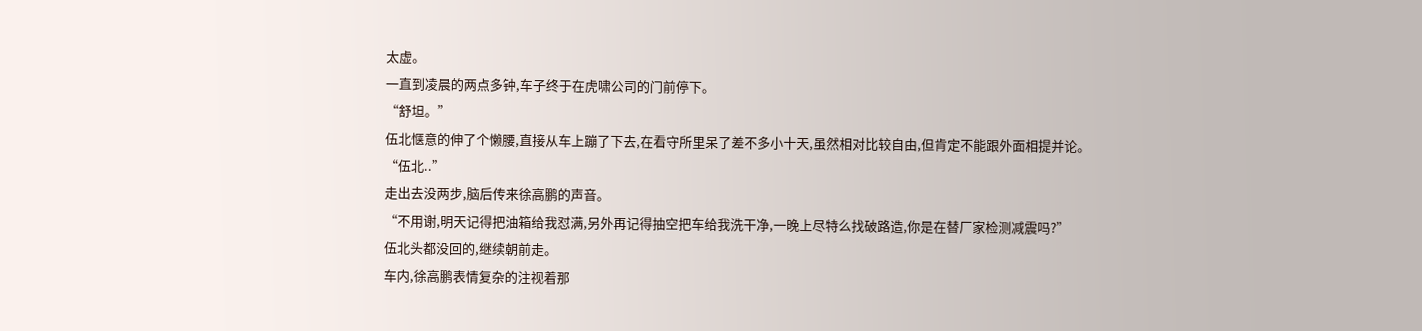太虚。
一直到凌晨的两点多钟,车子终于在虎啸公司的门前停下。
“舒坦。”
伍北惬意的伸了个懒腰,直接从车上蹦了下去,在看守所里呆了差不多小十天,虽然相对比较自由,但肯定不能跟外面相提并论。
“伍北..”
走出去没两步,脑后传来徐高鹏的声音。
“不用谢,明天记得把油箱给我怼满,另外再记得抽空把车给我洗干净,一晚上尽特么找破路造,你是在替厂家检测减震吗?”
伍北头都没回的,继续朝前走。
车内,徐高鹏表情复杂的注视着那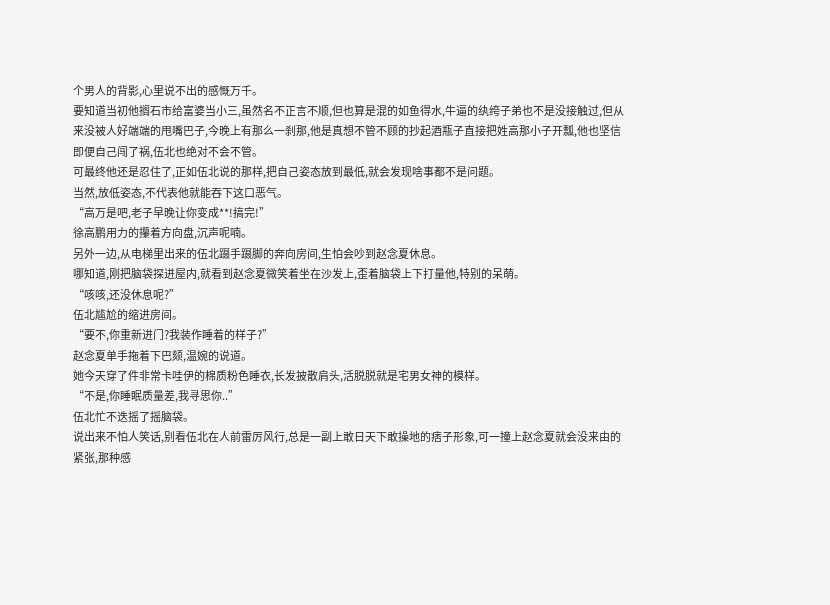个男人的背影,心里说不出的感慨万千。
要知道当初他搁石市给富婆当小三,虽然名不正言不顺,但也算是混的如鱼得水,牛逼的纨绔子弟也不是没接触过,但从来没被人好端端的甩嘴巴子,今晚上有那么一刹那,他是真想不管不顾的抄起酒瓶子直接把姓高那小子开瓢,他也坚信即便自己闯了祸,伍北也绝对不会不管。
可最终他还是忍住了,正如伍北说的那样,把自己姿态放到最低,就会发现啥事都不是问题。
当然,放低姿态,不代表他就能吞下这口恶气。
“高万是吧,老子早晚让你变成**!搞完!”
徐高鹏用力的攥着方向盘,沉声呢喃。
另外一边,从电梯里出来的伍北蹑手蹑脚的奔向房间,生怕会吵到赵念夏休息。
哪知道,刚把脑袋探进屋内,就看到赵念夏微笑着坐在沙发上,歪着脑袋上下打量他,特别的呆萌。
“咳咳,还没休息呢?”
伍北尴尬的缩进房间。
“要不,你重新进门?我装作睡着的样子?”
赵念夏单手拖着下巴颏,温婉的说道。
她今天穿了件非常卡哇伊的棉质粉色睡衣,长发披散肩头,活脱脱就是宅男女神的模样。
“不是,你睡眠质量差,我寻思你..”
伍北忙不迭摇了摇脑袋。
说出来不怕人笑话,别看伍北在人前雷厉风行,总是一副上敢日天下敢操地的痞子形象,可一撞上赵念夏就会没来由的紧张,那种感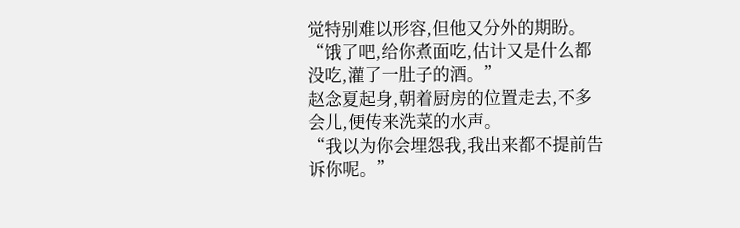觉特别难以形容,但他又分外的期盼。
“饿了吧,给你煮面吃,估计又是什么都没吃,灌了一肚子的酒。”
赵念夏起身,朝着厨房的位置走去,不多会儿,便传来洗菜的水声。
“我以为你会埋怨我,我出来都不提前告诉你呢。”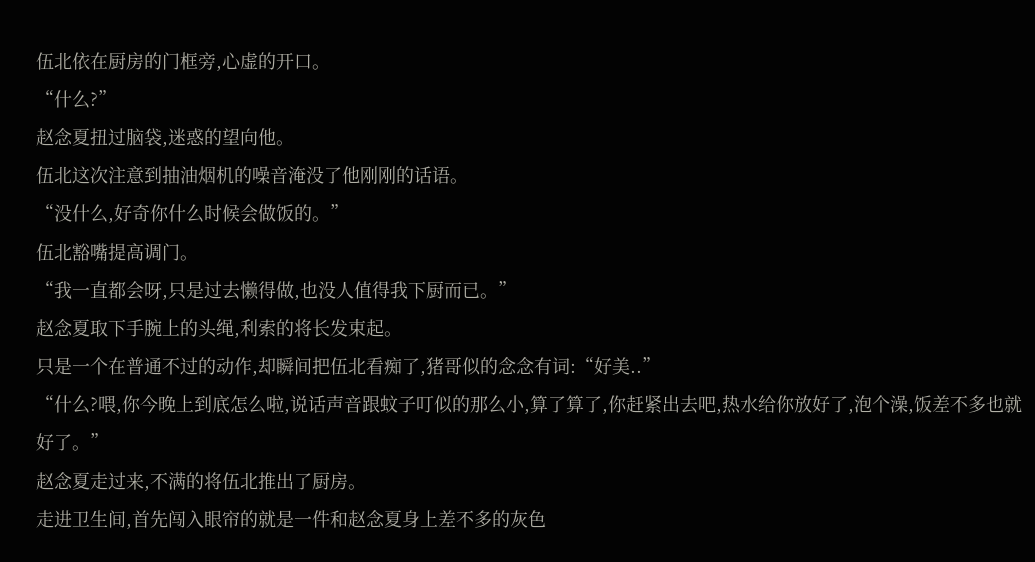伍北依在厨房的门框旁,心虚的开口。
“什么?”
赵念夏扭过脑袋,迷惑的望向他。
伍北这次注意到抽油烟机的噪音淹没了他刚刚的话语。
“没什么,好奇你什么时候会做饭的。”
伍北豁嘴提高调门。
“我一直都会呀,只是过去懒得做,也没人值得我下厨而已。”
赵念夏取下手腕上的头绳,利索的将长发束起。
只是一个在普通不过的动作,却瞬间把伍北看痴了,猪哥似的念念有词:“好美..”
“什么?喂,你今晚上到底怎么啦,说话声音跟蚊子叮似的那么小,算了算了,你赶紧出去吧,热水给你放好了,泡个澡,饭差不多也就好了。”
赵念夏走过来,不满的将伍北推出了厨房。
走进卫生间,首先闯入眼帘的就是一件和赵念夏身上差不多的灰色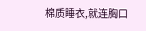棉质睡衣,就连胸口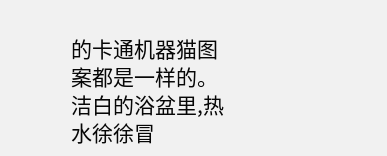的卡通机器猫图案都是一样的。
洁白的浴盆里,热水徐徐冒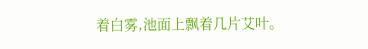着白雾,池面上飘着几片艾叶。